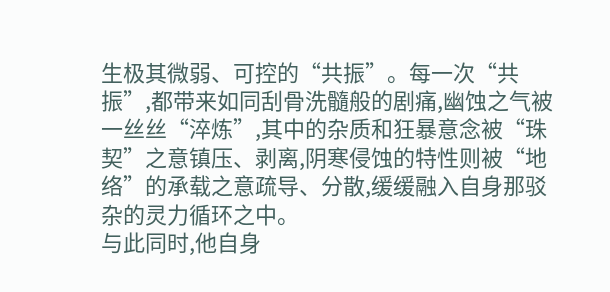生极其微弱、可控的“共振”。每一次“共振”,都带来如同刮骨洗髓般的剧痛,幽蚀之气被一丝丝“淬炼”,其中的杂质和狂暴意念被“珠契”之意镇压、剥离,阴寒侵蚀的特性则被“地络”的承载之意疏导、分散,缓缓融入自身那驳杂的灵力循环之中。
与此同时,他自身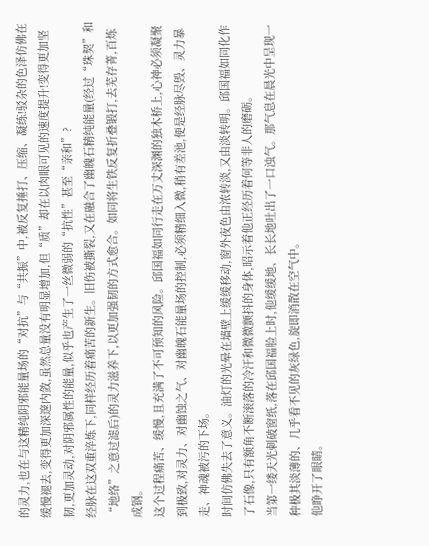的灵力,也在与这精纯阴邪能量场的“对抗”与“共振”中,被反复捶打、压缩、凝练!驳杂的色泽仿佛在缓慢褪去,变得更加深邃内敛,虽然总量没有明显增加,但“质”却在以肉眼可见的速度提升!变得更加坚韧,更加灵动,对阴邪属性的能量,似乎也产生了一丝微弱的“抗性”甚至“亲和”?
经脉在这双重淬炼下,同样经历着痛苦的新生。旧伤被撕裂,又在融合了幽魄石精纯能量(经过“珠契”和“地络”之意过滤后)的灵力滋养下,以更加强韧的方式愈合。如同将生铁反复折叠锻打,去芜存菁,百炼成钢。
这个过程痛苦、缓慢,且充满了不可预知的风险。邱国福如同行走在万丈深渊的独木桥上,心神必须凝聚到极致,对灵力、对幽蚀之气、对幽魄石能量场的控制,必须精细入微,稍有差池,便是经脉尽毁、灵力暴走、神魂被污的下场。
时间仿佛失去了意义。油灯的光晕在墙壁上缓缓移动,窗外夜色由浓转淡,又由淡转明。邱国福如同化作了石像,只有额角不断滚落的冷汗和微微颤抖的身体,昭示着他正经历着何等非人的磨砺。
当第一缕天光刺破窗纸,落在邱国福脸上时,他缓缓地、长长地吐出了一口浊气。那气息在晨光中呈现一种极其淡薄的、几乎看不见的灰绿色,旋即消散在空气中。
他睁开了眼睛。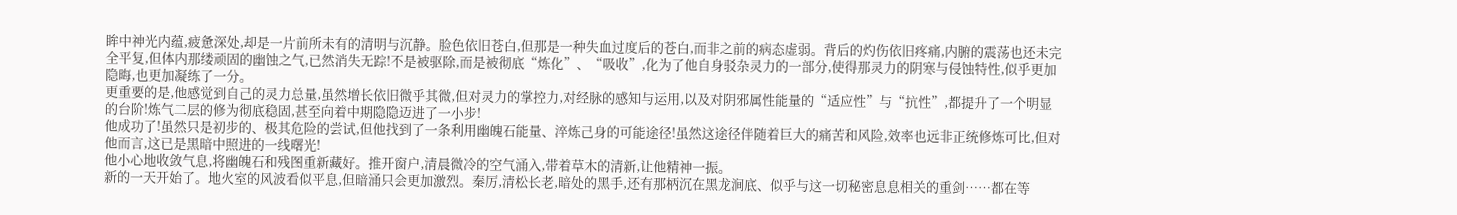眸中神光内蕴,疲惫深处,却是一片前所未有的清明与沉静。脸色依旧苍白,但那是一种失血过度后的苍白,而非之前的病态虚弱。背后的灼伤依旧疼痛,内腑的震荡也还未完全平复,但体内那缕顽固的幽蚀之气,已然消失无踪!不是被驱除,而是被彻底“炼化”、“吸收”,化为了他自身驳杂灵力的一部分,使得那灵力的阴寒与侵蚀特性,似乎更加隐晦,也更加凝练了一分。
更重要的是,他感觉到自己的灵力总量,虽然增长依旧微乎其微,但对灵力的掌控力,对经脉的感知与运用,以及对阴邪属性能量的“适应性”与“抗性”,都提升了一个明显的台阶!炼气二层的修为彻底稳固,甚至向着中期隐隐迈进了一小步!
他成功了!虽然只是初步的、极其危险的尝试,但他找到了一条利用幽魄石能量、淬炼己身的可能途径!虽然这途径伴随着巨大的痛苦和风险,效率也远非正统修炼可比,但对他而言,这已是黑暗中照进的一线曙光!
他小心地收敛气息,将幽魄石和残图重新藏好。推开窗户,清晨微冷的空气涌入,带着草木的清新,让他精神一振。
新的一天开始了。地火室的风波看似平息,但暗涌只会更加激烈。秦厉,清松长老,暗处的黑手,还有那柄沉在黑龙涧底、似乎与这一切秘密息息相关的重剑……都在等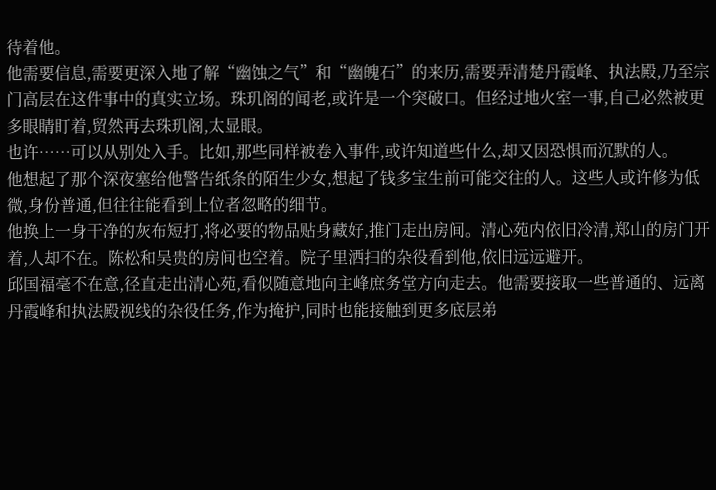待着他。
他需要信息,需要更深入地了解“幽蚀之气”和“幽魄石”的来历,需要弄清楚丹霞峰、执法殿,乃至宗门高层在这件事中的真实立场。珠玑阁的闻老,或许是一个突破口。但经过地火室一事,自己必然被更多眼睛盯着,贸然再去珠玑阁,太显眼。
也许……可以从别处入手。比如,那些同样被卷入事件,或许知道些什么,却又因恐惧而沉默的人。
他想起了那个深夜塞给他警告纸条的陌生少女,想起了钱多宝生前可能交往的人。这些人或许修为低微,身份普通,但往往能看到上位者忽略的细节。
他换上一身干净的灰布短打,将必要的物品贴身藏好,推门走出房间。清心苑内依旧冷清,郑山的房门开着,人却不在。陈松和吴贵的房间也空着。院子里洒扫的杂役看到他,依旧远远避开。
邱国福毫不在意,径直走出清心苑,看似随意地向主峰庶务堂方向走去。他需要接取一些普通的、远离丹霞峰和执法殿视线的杂役任务,作为掩护,同时也能接触到更多底层弟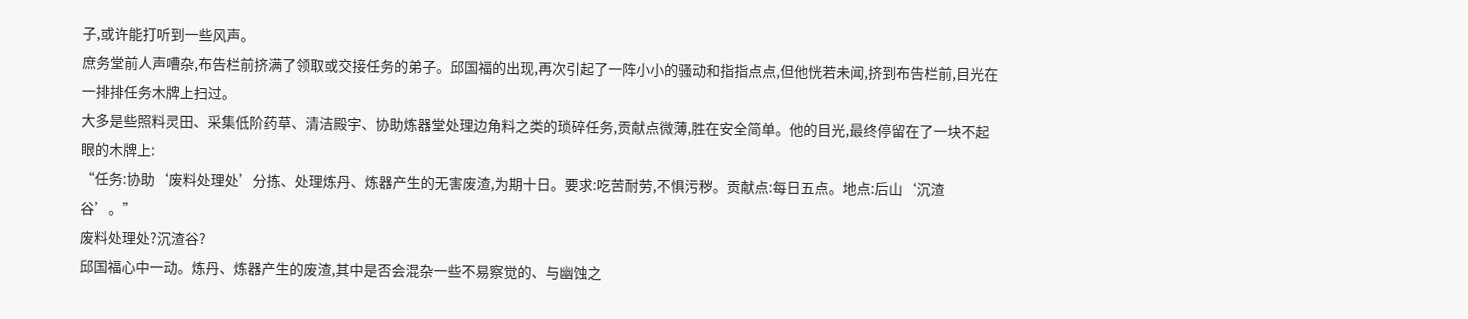子,或许能打听到一些风声。
庶务堂前人声嘈杂,布告栏前挤满了领取或交接任务的弟子。邱国福的出现,再次引起了一阵小小的骚动和指指点点,但他恍若未闻,挤到布告栏前,目光在一排排任务木牌上扫过。
大多是些照料灵田、采集低阶药草、清洁殿宇、协助炼器堂处理边角料之类的琐碎任务,贡献点微薄,胜在安全简单。他的目光,最终停留在了一块不起眼的木牌上:
“任务:协助‘废料处理处’分拣、处理炼丹、炼器产生的无害废渣,为期十日。要求:吃苦耐劳,不惧污秽。贡献点:每日五点。地点:后山‘沉渣谷’。”
废料处理处?沉渣谷?
邱国福心中一动。炼丹、炼器产生的废渣,其中是否会混杂一些不易察觉的、与幽蚀之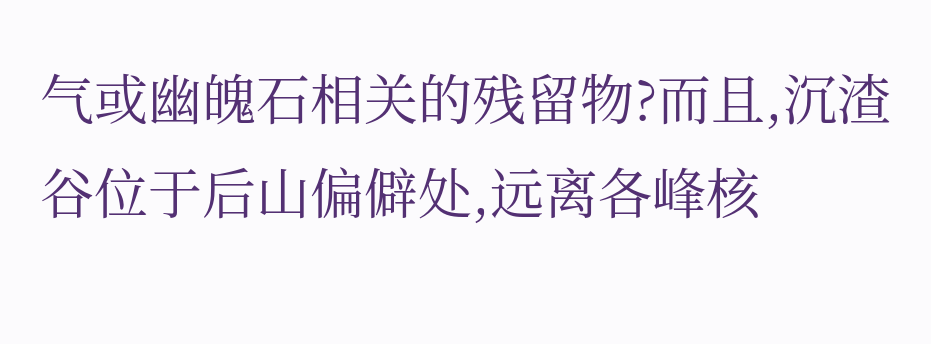气或幽魄石相关的残留物?而且,沉渣谷位于后山偏僻处,远离各峰核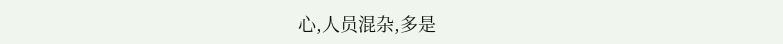心,人员混杂,多是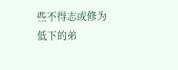些不得志或修为低下的弟